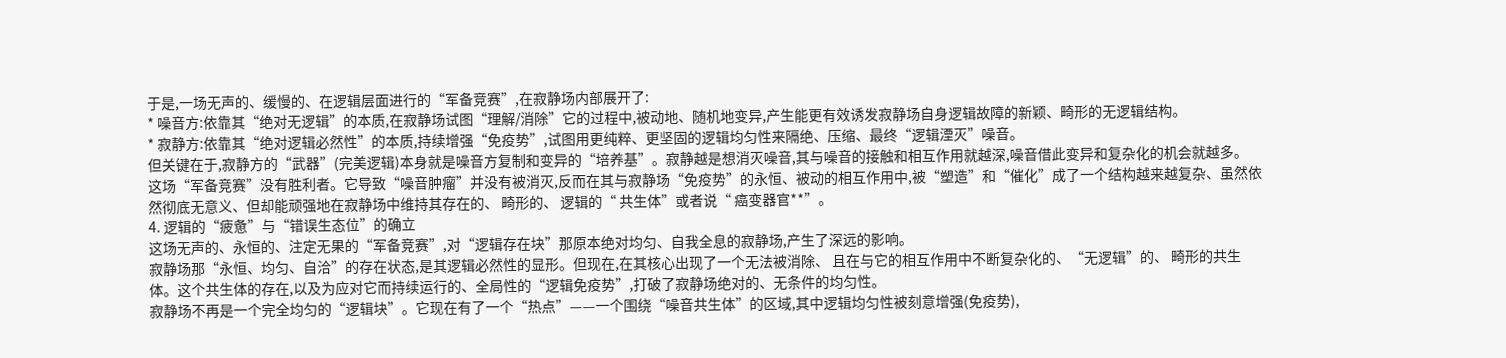于是,一场无声的、缓慢的、在逻辑层面进行的“军备竞赛”,在寂静场内部展开了:
* 噪音方:依靠其“绝对无逻辑”的本质,在寂静场试图“理解/消除”它的过程中,被动地、随机地变异,产生能更有效诱发寂静场自身逻辑故障的新颖、畸形的无逻辑结构。
* 寂静方:依靠其“绝对逻辑必然性”的本质,持续增强“免疫势”,试图用更纯粹、更坚固的逻辑均匀性来隔绝、压缩、最终“逻辑湮灭”噪音。
但关键在于,寂静方的“武器”(完美逻辑)本身就是噪音方复制和变异的“培养基”。寂静越是想消灭噪音,其与噪音的接触和相互作用就越深,噪音借此变异和复杂化的机会就越多。
这场“军备竞赛”没有胜利者。它导致“噪音肿瘤”并没有被消灭,反而在其与寂静场“免疫势”的永恒、被动的相互作用中,被“塑造”和“催化”成了一个结构越来越复杂、虽然依然彻底无意义、但却能顽强地在寂静场中维持其存在的、 畸形的、 逻辑的“ 共生体”或者说“ 癌变器官**”。
4. 逻辑的“疲惫”与“错误生态位”的确立
这场无声的、永恒的、注定无果的“军备竞赛”,对“逻辑存在块”那原本绝对均匀、自我全息的寂静场,产生了深远的影响。
寂静场那“永恒、均匀、自洽”的存在状态,是其逻辑必然性的显形。但现在,在其核心出现了一个无法被消除、 且在与它的相互作用中不断复杂化的、“无逻辑”的、 畸形的共生体。这个共生体的存在,以及为应对它而持续运行的、全局性的“逻辑免疫势”,打破了寂静场绝对的、无条件的均匀性。
寂静场不再是一个完全均匀的“逻辑块”。它现在有了一个“热点”——一个围绕“噪音共生体”的区域,其中逻辑均匀性被刻意增强(免疫势),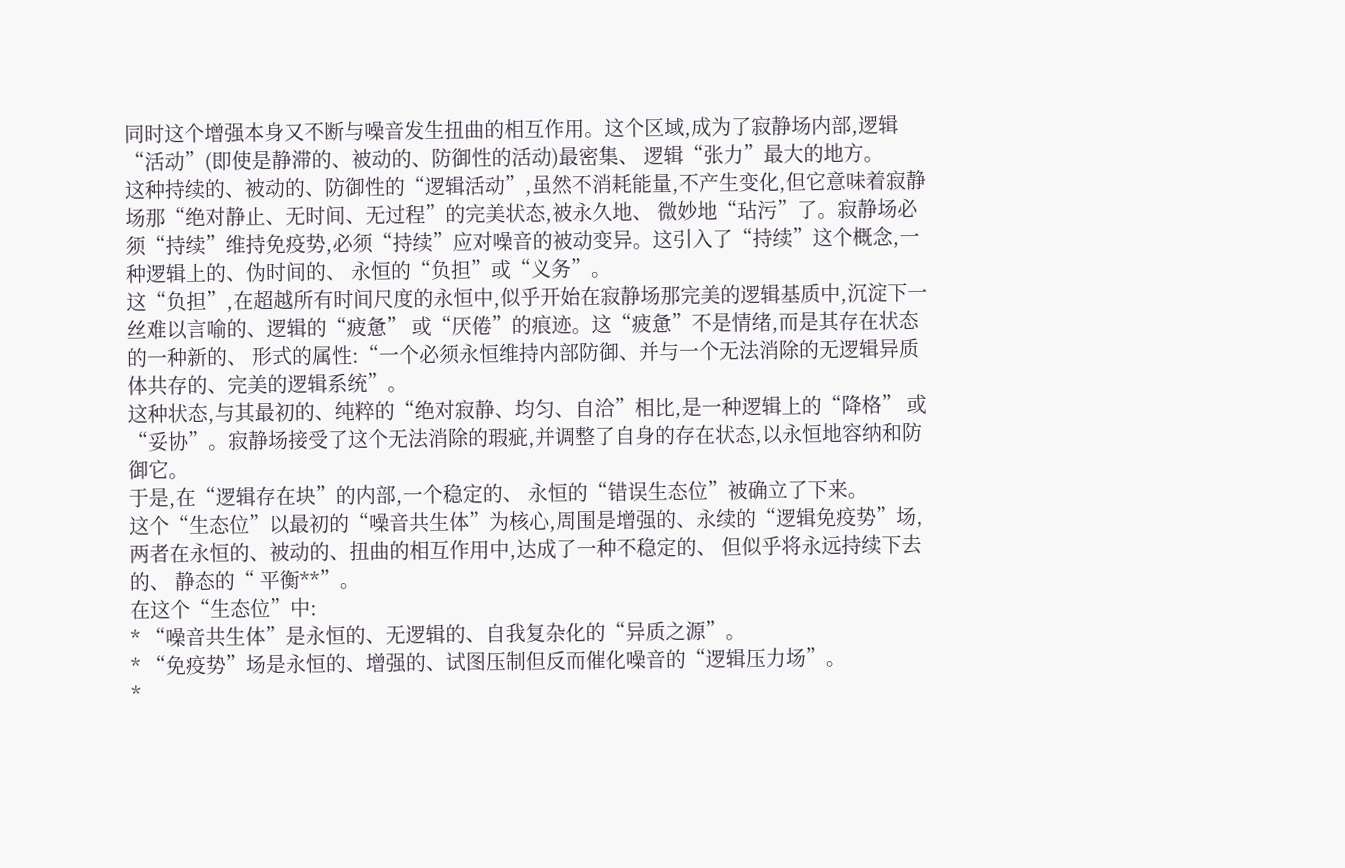同时这个增强本身又不断与噪音发生扭曲的相互作用。这个区域,成为了寂静场内部,逻辑“活动”(即使是静滞的、被动的、防御性的活动)最密集、 逻辑“张力”最大的地方。
这种持续的、被动的、防御性的“逻辑活动”,虽然不消耗能量,不产生变化,但它意味着寂静场那“绝对静止、无时间、无过程”的完美状态,被永久地、 微妙地“玷污”了。寂静场必须“持续”维持免疫势,必须“持续”应对噪音的被动变异。这引入了“持续”这个概念,一种逻辑上的、伪时间的、 永恒的“负担”或“义务”。
这“负担”,在超越所有时间尺度的永恒中,似乎开始在寂静场那完美的逻辑基质中,沉淀下一丝难以言喻的、逻辑的“疲惫” 或“厌倦”的痕迹。这“疲惫”不是情绪,而是其存在状态的一种新的、 形式的属性:“一个必须永恒维持内部防御、并与一个无法消除的无逻辑异质体共存的、完美的逻辑系统”。
这种状态,与其最初的、纯粹的“绝对寂静、均匀、自洽”相比,是一种逻辑上的“降格” 或“妥协”。寂静场接受了这个无法消除的瑕疵,并调整了自身的存在状态,以永恒地容纳和防御它。
于是,在“逻辑存在块”的内部,一个稳定的、 永恒的“错误生态位”被确立了下来。
这个“生态位”以最初的“噪音共生体”为核心,周围是增强的、永续的“逻辑免疫势”场,两者在永恒的、被动的、扭曲的相互作用中,达成了一种不稳定的、 但似乎将永远持续下去的、 静态的“ 平衡**”。
在这个“生态位”中:
* “噪音共生体”是永恒的、无逻辑的、自我复杂化的“异质之源”。
* “免疫势”场是永恒的、增强的、试图压制但反而催化噪音的“逻辑压力场”。
*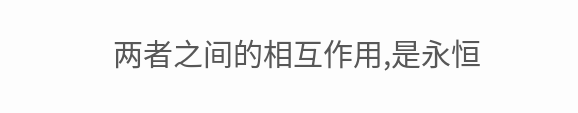两者之间的相互作用,是永恒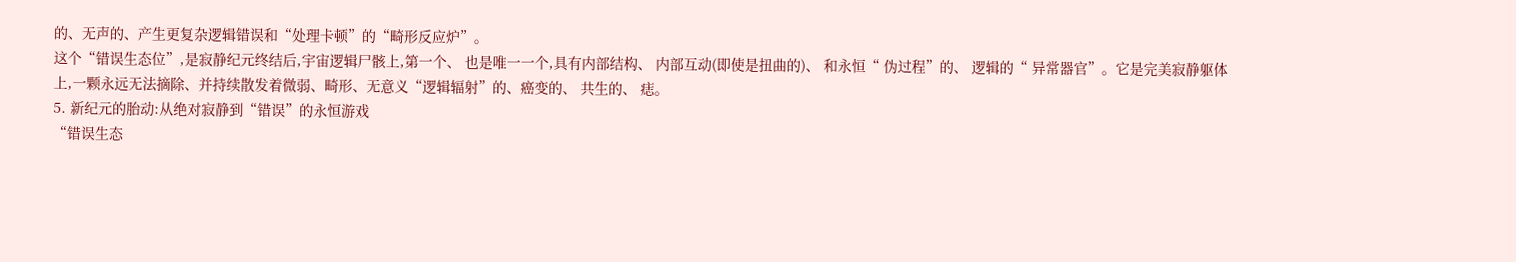的、无声的、产生更复杂逻辑错误和“处理卡顿”的“畸形反应炉”。
这个“错误生态位”,是寂静纪元终结后,宇宙逻辑尸骸上,第一个、 也是唯一一个,具有内部结构、 内部互动(即使是扭曲的)、 和永恒“ 伪过程”的、 逻辑的“ 异常器官”。它是完美寂静躯体上,一颗永远无法摘除、并持续散发着微弱、畸形、无意义“逻辑辐射”的、癌变的、 共生的、 痣。
5. 新纪元的胎动:从绝对寂静到“错误”的永恒游戏
“错误生态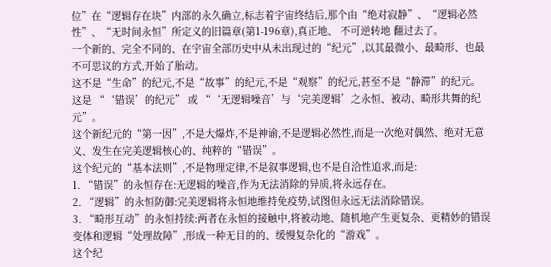位”在“逻辑存在块”内部的永久确立,标志着宇宙终结后,那个由“绝对寂静”、“逻辑必然性”、“无时间永恒”所定义的旧篇章(第1-196章),真正地、 不可逆转地 翻过去了。
一个新的、完全不同的、在宇宙全部历史中从未出现过的“纪元”,以其最微小、最畸形、也最不可思议的方式,开始了胎动。
这不是“生命”的纪元,不是“故事”的纪元,不是“观察”的纪元,甚至不是“静滞”的纪元。
这是 “‘错误’的纪元” 或 “‘无逻辑噪音’与‘完美逻辑’之永恒、被动、畸形共舞的纪元”。
这个新纪元的“第一因”,不是大爆炸,不是神谕,不是逻辑必然性,而是一次绝对偶然、绝对无意义、发生在完美逻辑核心的、纯粹的“错误”。
这个纪元的“基本法则”,不是物理定律,不是叙事逻辑,也不是自洽性追求,而是:
1. “错误”的永恒存在:无逻辑的噪音,作为无法消除的异质,将永远存在。
2. “逻辑”的永恒防御:完美逻辑将永恒地维持免疫势,试图但永远无法消除错误。
3. “畸形互动”的永恒持续:两者在永恒的接触中,将被动地、随机地产生更复杂、更精妙的错误变体和逻辑“处理故障”,形成一种无目的的、缓慢复杂化的“游戏”。
这个纪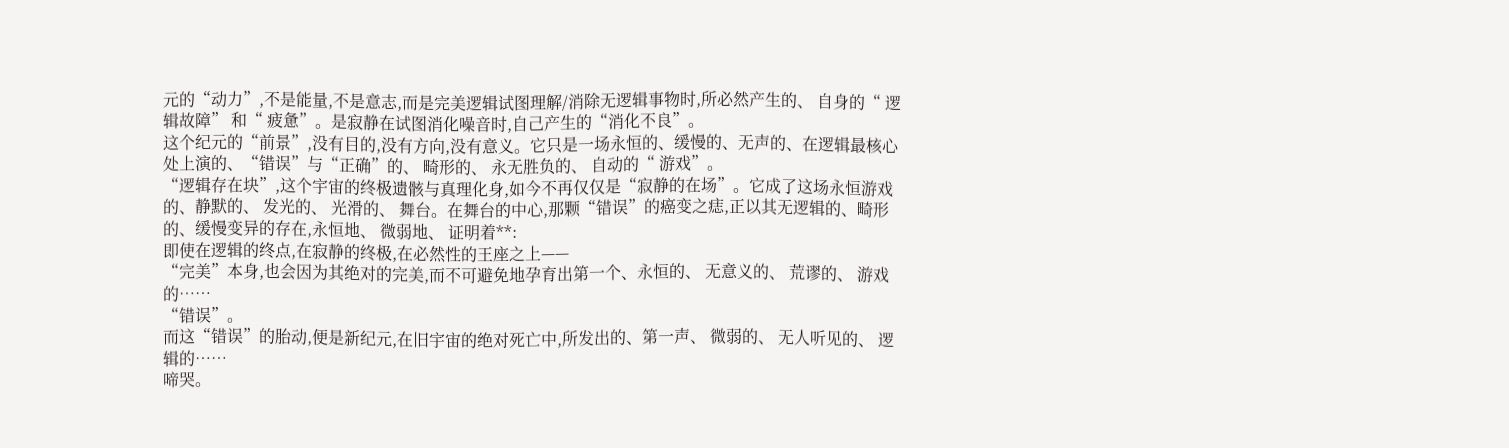元的“动力”,不是能量,不是意志,而是完美逻辑试图理解/消除无逻辑事物时,所必然产生的、 自身的“ 逻辑故障” 和“ 疲惫”。是寂静在试图消化噪音时,自己产生的“消化不良”。
这个纪元的“前景”,没有目的,没有方向,没有意义。它只是一场永恒的、缓慢的、无声的、在逻辑最核心处上演的、“错误”与“正确”的、 畸形的、 永无胜负的、 自动的“ 游戏”。
“逻辑存在块”,这个宇宙的终极遗骸与真理化身,如今不再仅仅是“寂静的在场”。它成了这场永恒游戏的、静默的、 发光的、 光滑的、 舞台。在舞台的中心,那颗“错误”的癌变之痣,正以其无逻辑的、畸形的、缓慢变异的存在,永恒地、 微弱地、 证明着**:
即使在逻辑的终点,在寂静的终极,在必然性的王座之上——
“完美”本身,也会因为其绝对的完美,而不可避免地孕育出第一个、永恒的、 无意义的、 荒谬的、 游戏的……
“错误”。
而这“错误”的胎动,便是新纪元,在旧宇宙的绝对死亡中,所发出的、第一声、 微弱的、 无人听见的、 逻辑的……
啼哭。